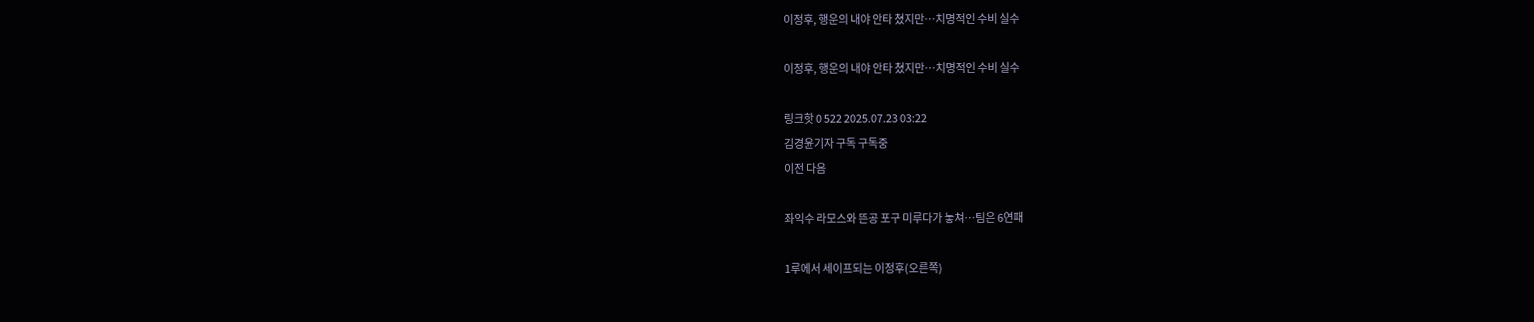이정후, 행운의 내야 안타 쳤지만…치명적인 수비 실수

이정후, 행운의 내야 안타 쳤지만…치명적인 수비 실수

링크핫 0 522 2025.07.23 03:22
김경윤기자 구독 구독중
이전 다음

좌익수 라모스와 뜬공 포구 미루다가 놓쳐…팀은 6연패

1루에서 세이프되는 이정후(오른쪽)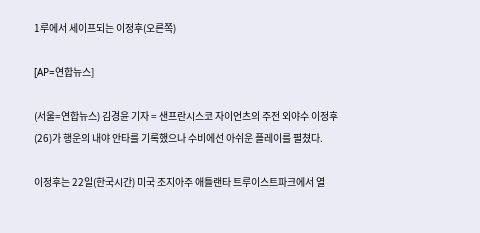1루에서 세이프되는 이정후(오른쪽)

[AP=연합뉴스]

(서울=연합뉴스) 김경윤 기자 = 샌프란시스코 자이언츠의 주전 외야수 이정후(26)가 행운의 내야 안타를 기록했으나 수비에선 아쉬운 플레이를 펼쳤다.

이정후는 22일(한국시간) 미국 조지아주 애틀랜타 트루이스트파크에서 열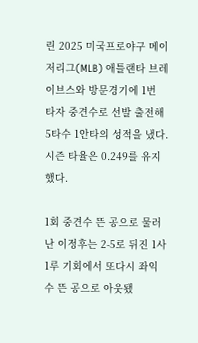린 2025 미국프로야구 메이저리그(MLB) 애틀랜타 브레이브스와 방문경기에 1번 타자 중견수로 선발 출전해 5타수 1안타의 성적을 냈다. 시즌 타율은 0.249를 유지했다.

1회 중견수 뜬 공으로 물러난 이정후는 2-5로 뒤진 1사 1루 기회에서 또다시 좌익수 뜬 공으로 아웃됐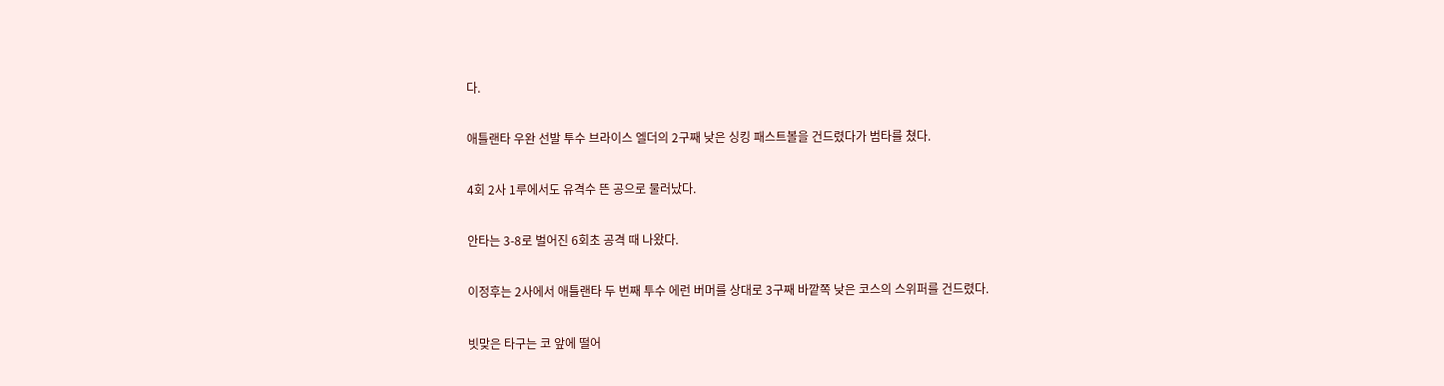다.

애틀랜타 우완 선발 투수 브라이스 엘더의 2구째 낮은 싱킹 패스트볼을 건드렸다가 범타를 쳤다.

4회 2사 1루에서도 유격수 뜬 공으로 물러났다.

안타는 3-8로 벌어진 6회초 공격 때 나왔다.

이정후는 2사에서 애틀랜타 두 번째 투수 에런 버머를 상대로 3구째 바깥쪽 낮은 코스의 스위퍼를 건드렸다.

빗맞은 타구는 코 앞에 떨어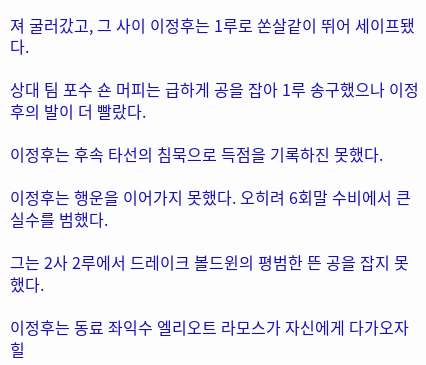져 굴러갔고, 그 사이 이정후는 1루로 쏜살같이 뛰어 세이프됐다.

상대 팀 포수 숀 머피는 급하게 공을 잡아 1루 송구했으나 이정후의 발이 더 빨랐다.

이정후는 후속 타선의 침묵으로 득점을 기록하진 못했다.

이정후는 행운을 이어가지 못했다. 오히려 6회말 수비에서 큰 실수를 범했다.

그는 2사 2루에서 드레이크 볼드윈의 평범한 뜬 공을 잡지 못했다.

이정후는 동료 좌익수 엘리오트 라모스가 자신에게 다가오자 힐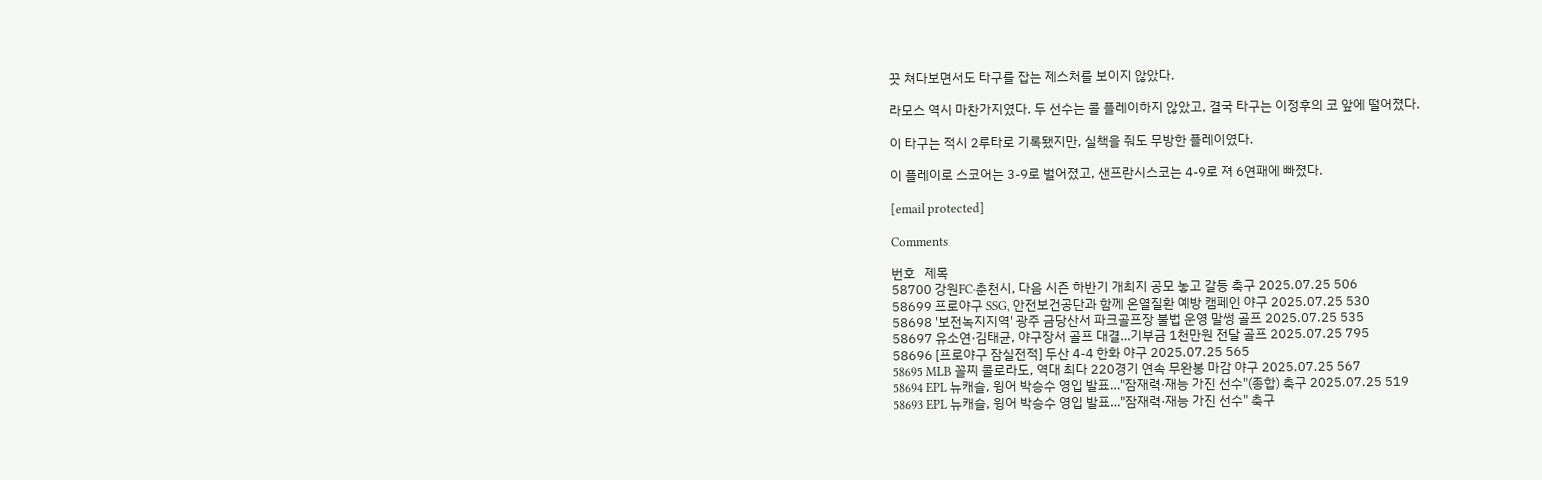끗 쳐다보면서도 타구를 잡는 제스처를 보이지 않았다.

라모스 역시 마찬가지였다. 두 선수는 콜 플레이하지 않았고, 결국 타구는 이정후의 코 앞에 떨어졌다.

이 타구는 적시 2루타로 기록됐지만, 실책을 줘도 무방한 플레이였다.

이 플레이로 스코어는 3-9로 벌어졌고, 샌프란시스코는 4-9로 져 6연패에 빠졌다.

[email protected]

Comments

번호   제목
58700 강원FC·춘천시, 다음 시즌 하반기 개최지 공모 놓고 갈등 축구 2025.07.25 506
58699 프로야구 SSG, 안전보건공단과 함께 온열질환 예방 캠페인 야구 2025.07.25 530
58698 '보전녹지지역' 광주 금당산서 파크골프장 불법 운영 말썽 골프 2025.07.25 535
58697 유소연·김태균, 야구장서 골프 대결…기부금 1천만원 전달 골프 2025.07.25 795
58696 [프로야구 잠실전적] 두산 4-4 한화 야구 2025.07.25 565
58695 MLB 꼴찌 콜로라도, 역대 최다 220경기 연속 무완봉 마감 야구 2025.07.25 567
58694 EPL 뉴캐슬, 윙어 박승수 영입 발표…"잠재력·재능 가진 선수"(종합) 축구 2025.07.25 519
58693 EPL 뉴캐슬, 윙어 박승수 영입 발표…"잠재력·재능 가진 선수" 축구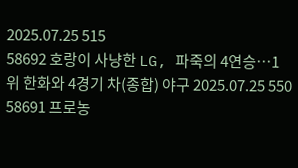2025.07.25 515
58692 호랑이 사냥한 LG, 파죽의 4연승…1위 한화와 4경기 차(종합) 야구 2025.07.25 550
58691 프로농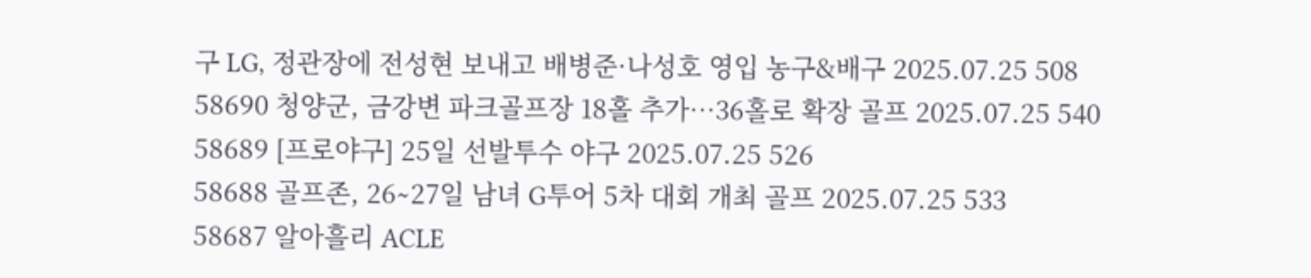구 LG, 정관장에 전성현 보내고 배병준·나성호 영입 농구&배구 2025.07.25 508
58690 청양군, 금강변 파크골프장 18홀 추가…36홀로 확장 골프 2025.07.25 540
58689 [프로야구] 25일 선발투수 야구 2025.07.25 526
58688 골프존, 26∼27일 남녀 G투어 5차 대회 개최 골프 2025.07.25 533
58687 알아흘리 ACLE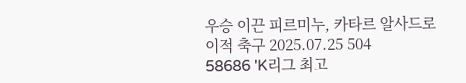우승 이끈 피르미누, 카타르 알사드로 이적 축구 2025.07.25 504
58686 'K리그 최고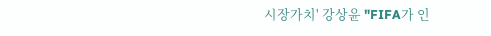시장가치' 강상윤 "FIFA가 인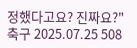정했다고요? 진짜요?" 축구 2025.07.25 508